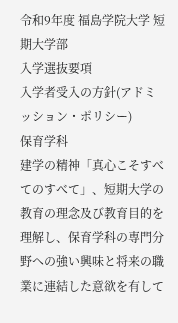令和9年度 福島学院大学 短期大学部
入学選抜要項
入学者受入の方針(アドミッション・ポリシー)
保育学科
建学の精神「真心こそすべてのすべて」、短期大学の教育の理念及び教育目的を理解し、保育学科の専門分野への強い興味と将来の職業に連結した意欲を有して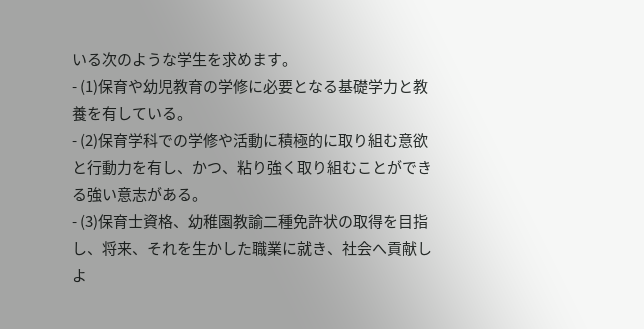いる次のような学生を求めます。
- (1)保育や幼児教育の学修に必要となる基礎学力と教養を有している。
- (2)保育学科での学修や活動に積極的に取り組む意欲と行動力を有し、かつ、粘り強く取り組むことができる強い意志がある。
- (3)保育士資格、幼稚園教諭二種免許状の取得を目指し、将来、それを生かした職業に就き、社会へ貢献しよ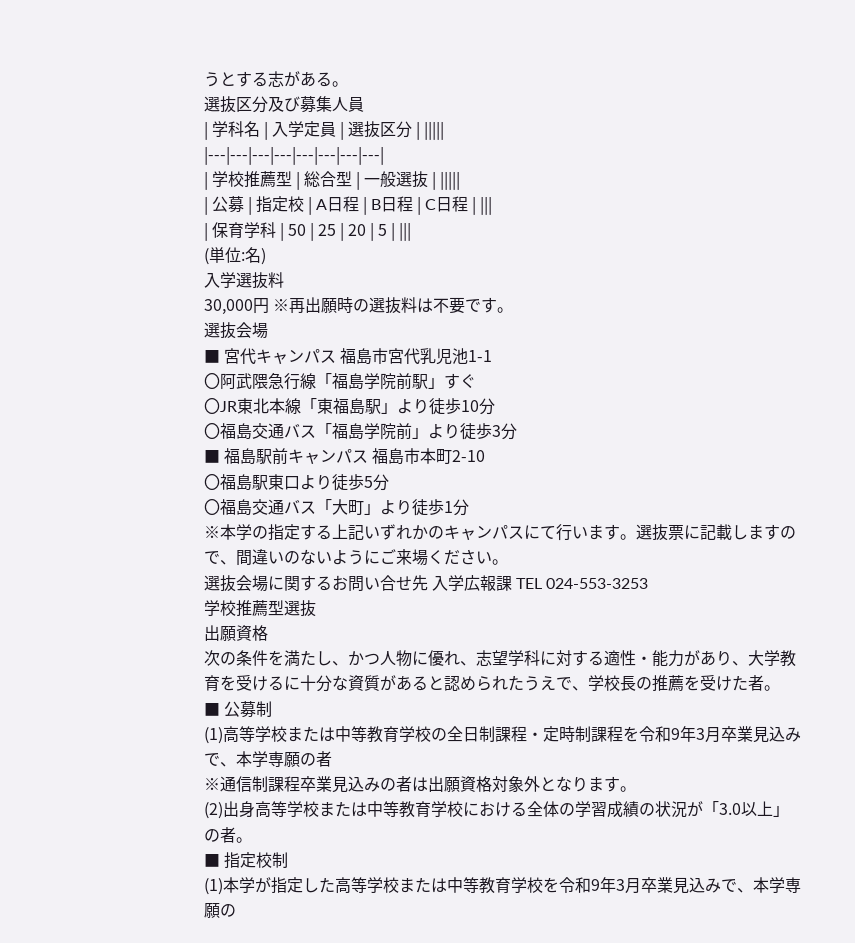うとする志がある。
選抜区分及び募集人員
| 学科名 | 入学定員 | 選抜区分 | |||||
|---|---|---|---|---|---|---|---|
| 学校推薦型 | 総合型 | 一般選抜 | |||||
| 公募 | 指定校 | A日程 | B日程 | C日程 | |||
| 保育学科 | 50 | 25 | 20 | 5 | |||
(単位:名)
入学選抜料
30,000円 ※再出願時の選抜料は不要です。
選抜会場
■ 宮代キャンパス 福島市宮代乳児池1-1
〇阿武隈急行線「福島学院前駅」すぐ
〇JR東北本線「東福島駅」より徒歩10分
〇福島交通バス「福島学院前」より徒歩3分
■ 福島駅前キャンパス 福島市本町2-10
〇福島駅東口より徒歩5分
〇福島交通バス「大町」より徒歩1分
※本学の指定する上記いずれかのキャンパスにて行います。選抜票に記載しますので、間違いのないようにご来場ください。
選抜会場に関するお問い合せ先 入学広報課 TEL 024-553-3253
学校推薦型選抜
出願資格
次の条件を満たし、かつ人物に優れ、志望学科に対する適性・能力があり、大学教育を受けるに十分な資質があると認められたうえで、学校長の推薦を受けた者。
■ 公募制
(1)高等学校または中等教育学校の全日制課程・定時制課程を令和9年3月卒業見込みで、本学専願の者
※通信制課程卒業見込みの者は出願資格対象外となります。
(2)出身高等学校または中等教育学校における全体の学習成績の状況が「3.0以上」の者。
■ 指定校制
(1)本学が指定した高等学校または中等教育学校を令和9年3月卒業見込みで、本学専願の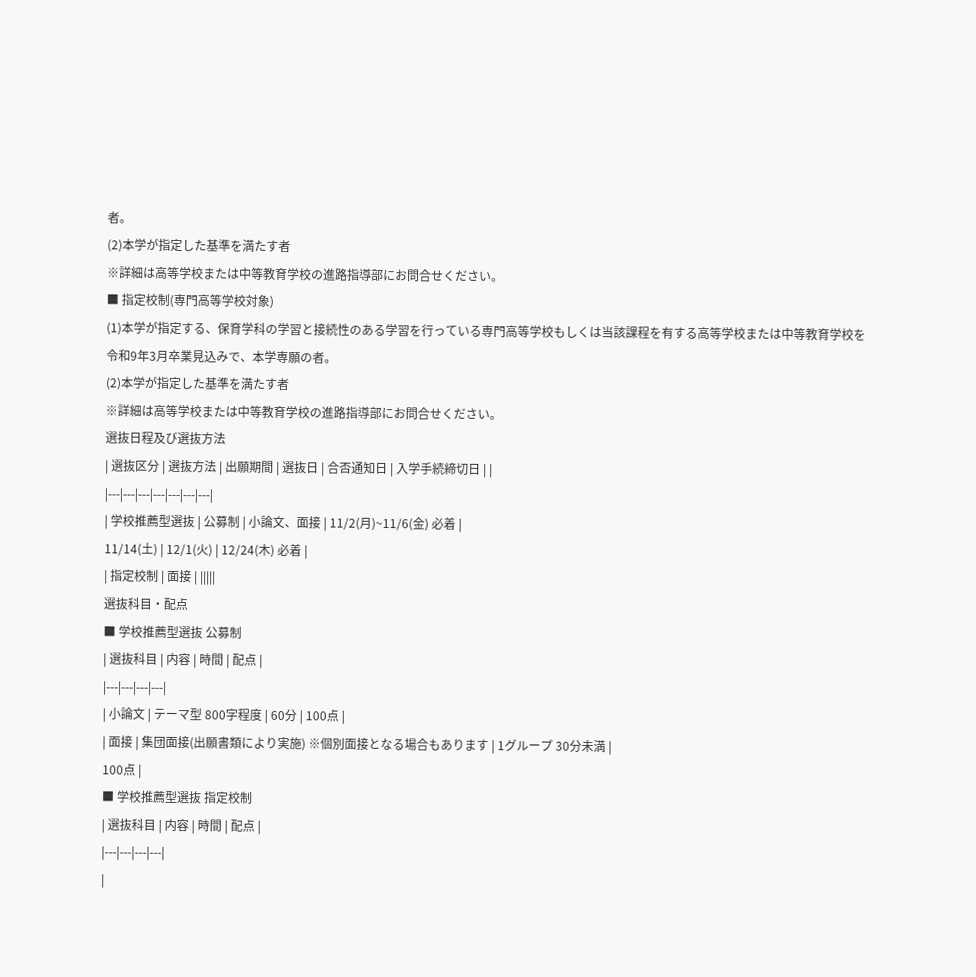者。
(2)本学が指定した基準を満たす者
※詳細は高等学校または中等教育学校の進路指導部にお問合せください。
■ 指定校制(専門高等学校対象)
(1)本学が指定する、保育学科の学習と接続性のある学習を行っている専門高等学校もしくは当該課程を有する高等学校または中等教育学校を令和9年3月卒業見込みで、本学専願の者。
(2)本学が指定した基準を満たす者
※詳細は高等学校または中等教育学校の進路指導部にお問合せください。
選抜日程及び選抜方法
| 選抜区分 | 選抜方法 | 出願期間 | 選抜日 | 合否通知日 | 入学手続締切日 | |
|---|---|---|---|---|---|---|
| 学校推薦型選抜 | 公募制 | 小論文、面接 | 11/2(月)~11/6(金) 必着 |
11/14(土) | 12/1(火) | 12/24(木) 必着 |
| 指定校制 | 面接 | |||||
選抜科目・配点
■ 学校推薦型選抜 公募制
| 選抜科目 | 内容 | 時間 | 配点 |
|---|---|---|---|
| 小論文 | テーマ型 800字程度 | 60分 | 100点 |
| 面接 | 集団面接(出願書類により実施) ※個別面接となる場合もあります | 1グループ 30分未満 |
100点 |
■ 学校推薦型選抜 指定校制
| 選抜科目 | 内容 | 時間 | 配点 |
|---|---|---|---|
|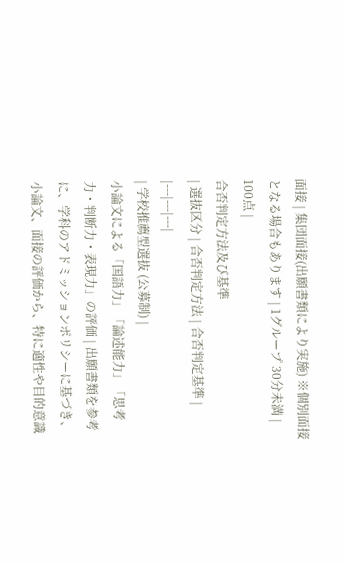面接 | 集団面接(出願書類により実施) ※個別面接となる場合もあります | 1グループ 30分未満 |
100点 |
合否判定方法及び基準
| 選抜区分 | 合否判定方法 | 合否判定基準 |
|---|---|---|
| 学校推薦型選抜 (公募制) |
小論文による「国語力」「論述能力」「思考力・判断力・表現力」の評価 | 出願書類を参考に、学科のアドミッションポリシーに基づき、小論文、面接の評価から、特に適性や目的意識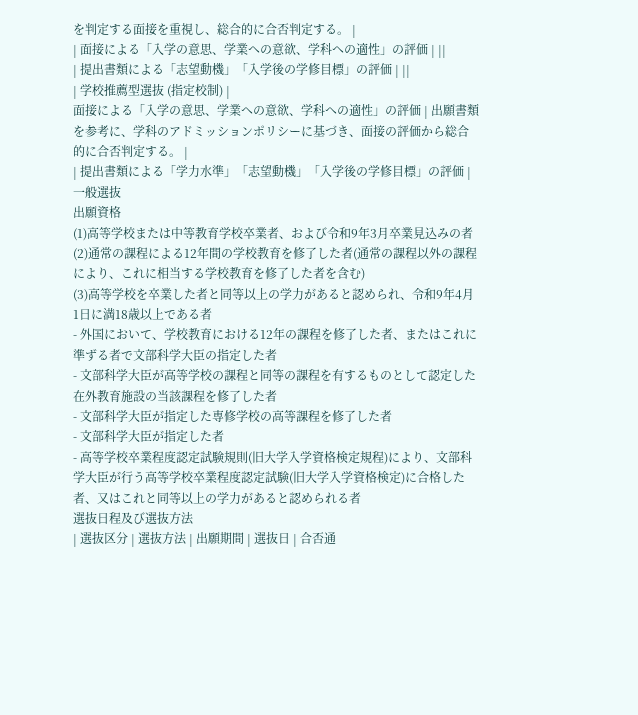を判定する面接を重視し、総合的に合否判定する。 |
| 面接による「入学の意思、学業への意欲、学科への適性」の評価 | ||
| 提出書類による「志望動機」「入学後の学修目標」の評価 | ||
| 学校推薦型選抜 (指定校制) |
面接による「入学の意思、学業への意欲、学科への適性」の評価 | 出願書類を参考に、学科のアドミッションポリシーに基づき、面接の評価から総合的に合否判定する。 |
| 提出書類による「学力水準」「志望動機」「入学後の学修目標」の評価 |
一般選抜
出願資格
(1)高等学校または中等教育学校卒業者、および令和9年3月卒業見込みの者
(2)通常の課程による12年間の学校教育を修了した者(通常の課程以外の課程により、これに相当する学校教育を修了した者を含む)
(3)高等学校を卒業した者と同等以上の学力があると認められ、令和9年4月1日に満18歳以上である者
- 外国において、学校教育における12年の課程を修了した者、またはこれに準ずる者で文部科学大臣の指定した者
- 文部科学大臣が高等学校の課程と同等の課程を有するものとして認定した在外教育施設の当該課程を修了した者
- 文部科学大臣が指定した専修学校の高等課程を修了した者
- 文部科学大臣が指定した者
- 高等学校卒業程度認定試験規則(旧大学入学資格検定規程)により、文部科学大臣が行う高等学校卒業程度認定試験(旧大学入学資格検定)に合格した者、又はこれと同等以上の学力があると認められる者
選抜日程及び選抜方法
| 選抜区分 | 選抜方法 | 出願期間 | 選抜日 | 合否通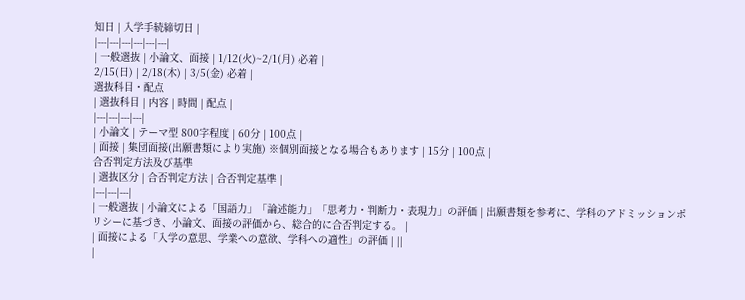知日 | 入学手続締切日 |
|---|---|---|---|---|---|
| 一般選抜 | 小論文、面接 | 1/12(火)~2/1(月) 必着 |
2/15(日) | 2/18(木) | 3/5(金) 必着 |
選抜科目・配点
| 選抜科目 | 内容 | 時間 | 配点 |
|---|---|---|---|
| 小論文 | テーマ型 800字程度 | 60分 | 100点 |
| 面接 | 集団面接(出願書類により実施) ※個別面接となる場合もあります | 15分 | 100点 |
合否判定方法及び基準
| 選抜区分 | 合否判定方法 | 合否判定基準 |
|---|---|---|
| 一般選抜 | 小論文による「国語力」「論述能力」「思考力・判断力・表現力」の評価 | 出願書類を参考に、学科のアドミッションポリシーに基づき、小論文、面接の評価から、総合的に合否判定する。 |
| 面接による「入学の意思、学業への意欲、学科への適性」の評価 | ||
|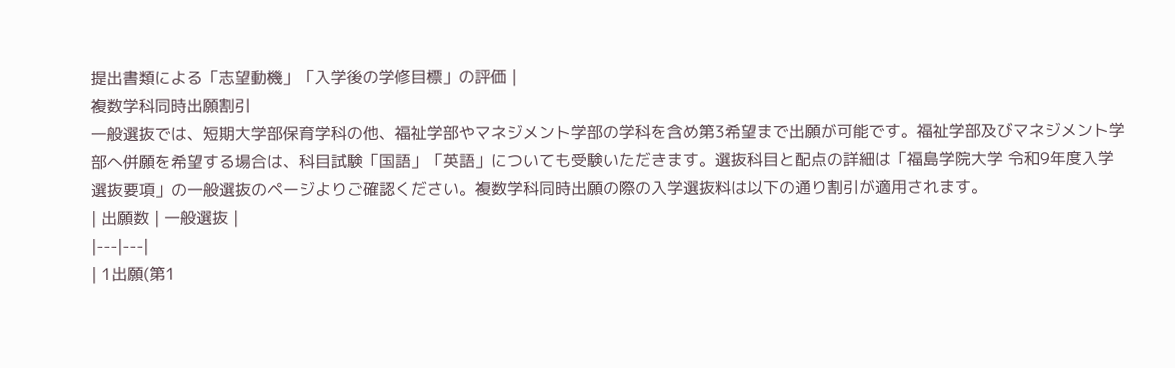提出書類による「志望動機」「入学後の学修目標」の評価 |
複数学科同時出願割引
一般選抜では、短期大学部保育学科の他、福祉学部やマネジメント学部の学科を含め第3希望まで出願が可能です。福祉学部及びマネジメント学部へ併願を希望する場合は、科目試験「国語」「英語」についても受験いただきます。選抜科目と配点の詳細は「福島学院大学 令和9年度入学選抜要項」の一般選抜のページよりご確認ください。複数学科同時出願の際の入学選抜料は以下の通り割引が適用されます。
| 出願数 | 一般選抜 |
|---|---|
| 1出願(第1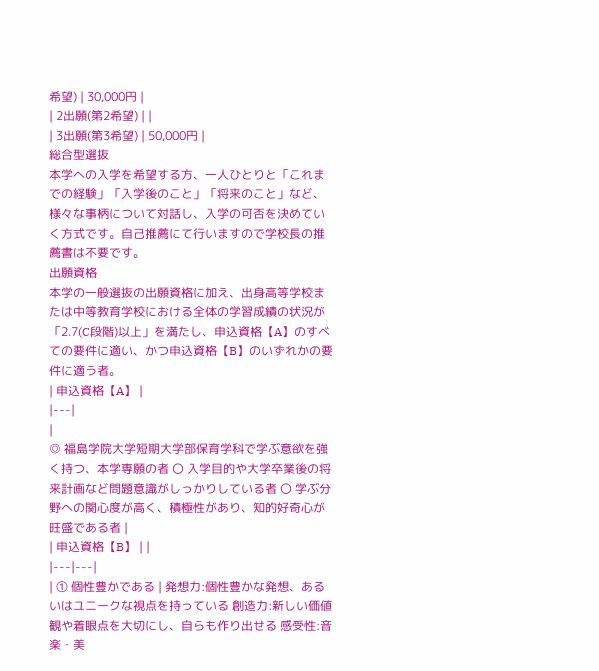希望) | 30,000円 |
| 2出願(第2希望) | |
| 3出願(第3希望) | 50,000円 |
総合型選抜
本学への入学を希望する方、一人ひとりと「これまでの経験」「入学後のこと」「将来のこと」など、様々な事柄について対話し、入学の可否を決めていく方式です。自己推薦にて行いますので学校長の推薦書は不要です。
出願資格
本学の一般選抜の出願資格に加え、出身高等学校または中等教育学校における全体の学習成績の状況が「2.7(C段階)以上」を満たし、申込資格【A】のすべての要件に適い、かつ申込資格【B】のいずれかの要件に適う者。
| 申込資格【A】 |
|---|
|
◎ 福島学院大学短期大学部保育学科で学ぶ意欲を強く持つ、本学専願の者 〇 入学目的や大学卒業後の将来計画など問題意識がしっかりしている者 〇 学ぶ分野への関心度が高く、積極性があり、知的好奇心が旺盛である者 |
| 申込資格【B】 | |
|---|---|
| ① 個性豊かである | 発想力:個性豊かな発想、あるいはユニークな視点を持っている 創造力:新しい価値観や着眼点を大切にし、自らも作り出せる 感受性:音楽・美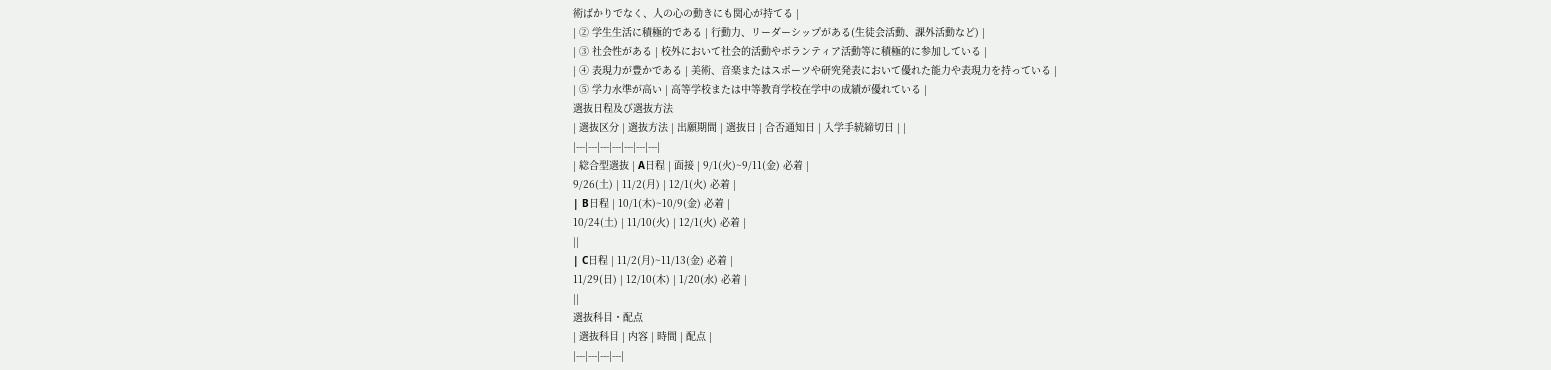術ばかりでなく、人の心の動きにも関心が持てる |
| ② 学生生活に積極的である | 行動力、リーダーシップがある(生徒会活動、課外活動など) |
| ③ 社会性がある | 校外において社会的活動やボランティア活動等に積極的に参加している |
| ④ 表現力が豊かである | 美術、音楽またはスポーツや研究発表において優れた能力や表現力を持っている |
| ⑤ 学力水準が高い | 高等学校または中等教育学校在学中の成績が優れている |
選抜日程及び選抜方法
| 選抜区分 | 選抜方法 | 出願期間 | 選抜日 | 合否通知日 | 入学手続締切日 | |
|---|---|---|---|---|---|---|
| 総合型選抜 | A日程 | 面接 | 9/1(火)~9/11(金) 必着 |
9/26(土) | 11/2(月) | 12/1(火) 必着 |
| B日程 | 10/1(木)~10/9(金) 必着 |
10/24(土) | 11/10(火) | 12/1(火) 必着 |
||
| C日程 | 11/2(月)~11/13(金) 必着 |
11/29(日) | 12/10(木) | 1/20(水) 必着 |
||
選抜科目・配点
| 選抜科目 | 内容 | 時間 | 配点 |
|---|---|---|---|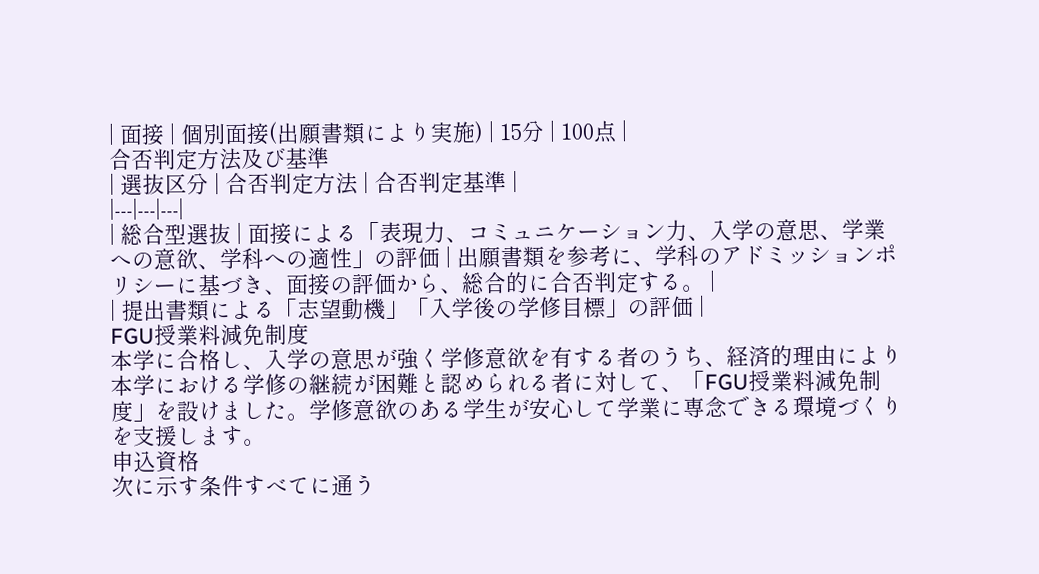| 面接 | 個別面接(出願書類により実施) | 15分 | 100点 |
合否判定方法及び基準
| 選抜区分 | 合否判定方法 | 合否判定基準 |
|---|---|---|
| 総合型選抜 | 面接による「表現力、コミュニケーション力、入学の意思、学業への意欲、学科への適性」の評価 | 出願書類を参考に、学科のアドミッションポリシーに基づき、面接の評価から、総合的に合否判定する。 |
| 提出書類による「志望動機」「入学後の学修目標」の評価 |
FGU授業料減免制度
本学に合格し、入学の意思が強く学修意欲を有する者のうち、経済的理由により本学における学修の継続が困難と認められる者に対して、「FGU授業料減免制度」を設けました。学修意欲のある学生が安心して学業に専念できる環境づくりを支援します。
申込資格
次に示す条件すべてに通う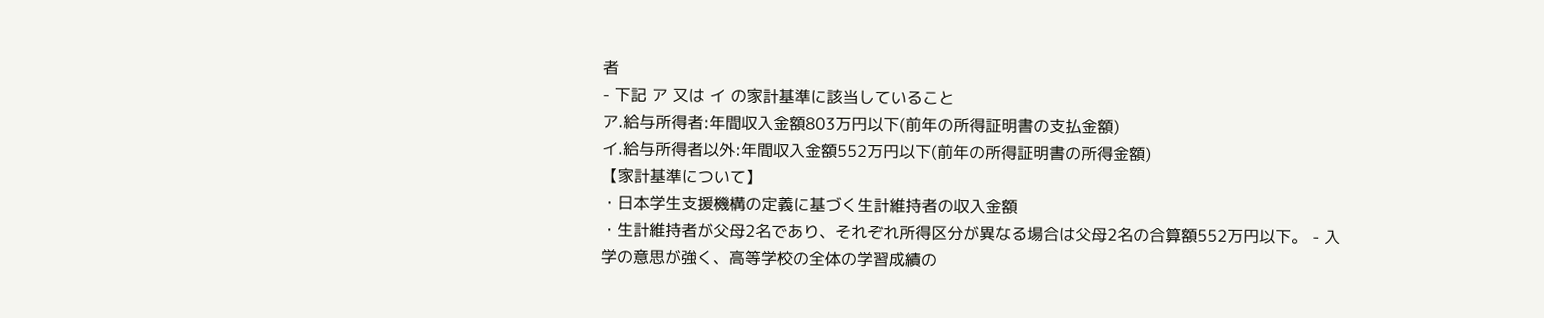者
- 下記 ア 又は イ の家計基準に該当していること
ア.給与所得者:年間収入金額803万円以下(前年の所得証明書の支払金額)
イ.給与所得者以外:年間収入金額552万円以下(前年の所得証明書の所得金額)
【家計基準について】
・日本学生支援機構の定義に基づく生計維持者の収入金額
・生計維持者が父母2名であり、それぞれ所得区分が異なる場合は父母2名の合算額552万円以下。 - 入学の意思が強く、高等学校の全体の学習成績の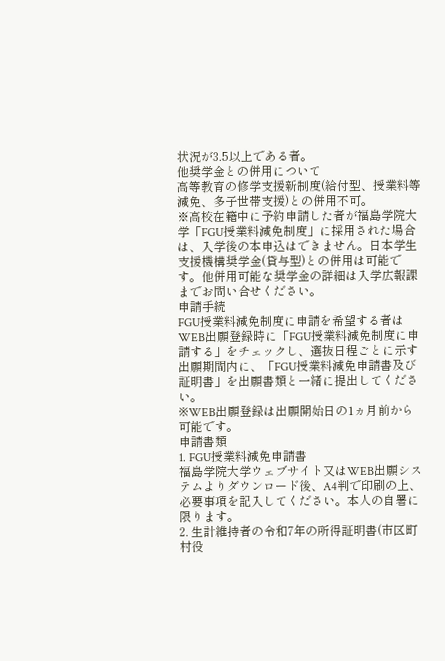状況が3.5以上である者。
他奨学金との併用について
高等教育の修学支援新制度(給付型、授業料等減免、多子世帯支援)との併用不可。
※高校在籍中に予約申請した者が福島学院大学「FGU授業料減免制度」に採用された場合は、入学後の本申込はできません。日本学生支援機構奨学金(貸与型)との併用は可能です。他併用可能な奨学金の詳細は入学広報課までお問い合せください。
申請手続
FGU授業料減免制度に申請を希望する者はWEB出願登録時に「FGU授業料減免制度に申請する」をチェックし、選抜日程ごとに示す出願期間内に、「FGU授業料減免申請書及び証明書」を出願書類と一緒に提出してください。
※WEB出願登録は出願開始日の1ヵ月前から可能です。
申請書類
1. FGU授業料減免申請書
福島学院大学ウェブサイト又はWEB出願システムよりダウンロード後、A4判で印刷の上、必要事項を記入してください。本人の自署に限ります。
2. 生計維持者の令和7年の所得証明書(市区町村役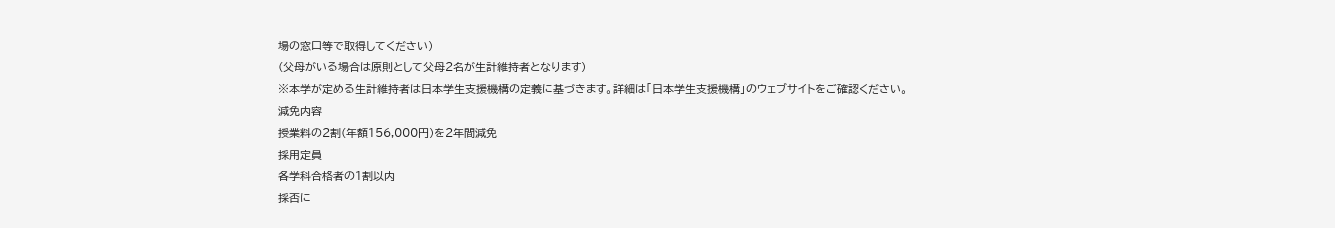場の窓口等で取得してください)
(父母がいる場合は原則として父母2名が生計維持者となります)
※本学が定める生計維持者は日本学生支援機構の定義に基づきます。詳細は「日本学生支援機構」のウェブサイトをご確認ください。
減免内容
授業料の2割(年額156,000円)を2年間減免
採用定員
各学科合格者の1割以内
採否に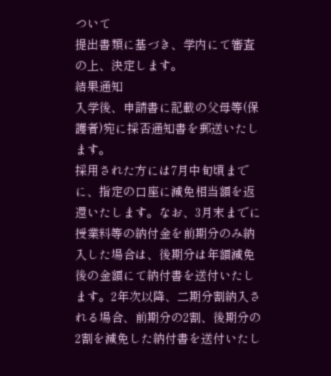ついて
提出書類に基づき、学内にて審査の上、決定します。
結果通知
入学後、申請書に記載の父母等(保護者)宛に採否通知書を郵送いたします。
採用された方には7月中旬頃までに、指定の口座に減免相当額を返還いたします。なお、3月末までに授業料等の納付金を前期分のみ納入した場合は、後期分は年額減免後の金額にて納付書を送付いたします。2年次以降、二期分割納入される場合、前期分の2割、後期分の2割を減免した納付書を送付いたし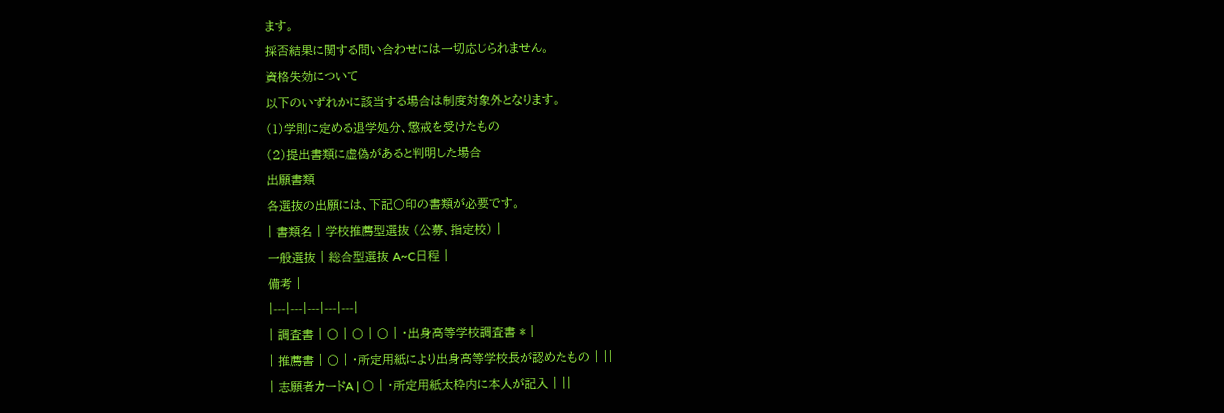ます。
採否結果に関する問い合わせには一切応じられません。
資格失効について
以下のいずれかに該当する場合は制度対象外となります。
(1)学則に定める退学処分、懲戒を受けたもの
(2)提出書類に虚偽があると判明した場合
出願書類
各選抜の出願には、下記〇印の書類が必要です。
| 書類名 | 学校推薦型選抜 (公募、指定校) |
一般選抜 | 総合型選抜 A~C日程 |
備考 |
|---|---|---|---|---|
| 調査書 | 〇 | 〇 | 〇 | ・出身高等学校調査書 * |
| 推薦書 | 〇 | ・所定用紙により出身高等学校長が認めたもの | ||
| 志願者カードA | 〇 | ・所定用紙太枠内に本人が記入 | ||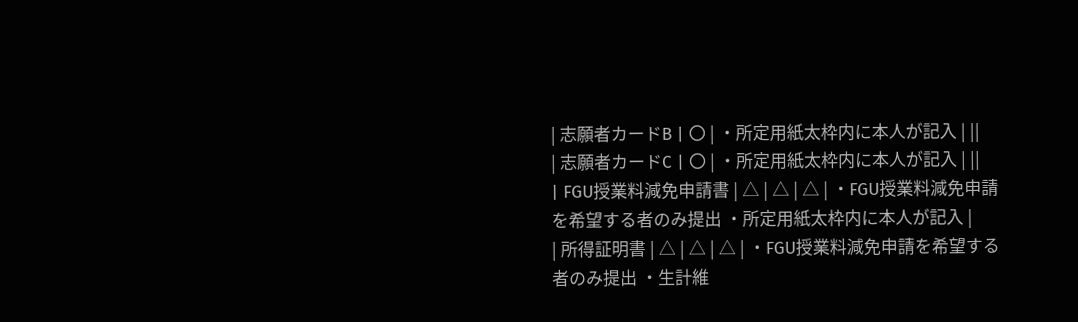| 志願者カードB | 〇 | ・所定用紙太枠内に本人が記入 | ||
| 志願者カードC | 〇 | ・所定用紙太枠内に本人が記入 | ||
| FGU授業料減免申請書 | △ | △ | △ | ・FGU授業料減免申請を希望する者のみ提出 ・所定用紙太枠内に本人が記入 |
| 所得証明書 | △ | △ | △ | ・FGU授業料減免申請を希望する者のみ提出 ・生計維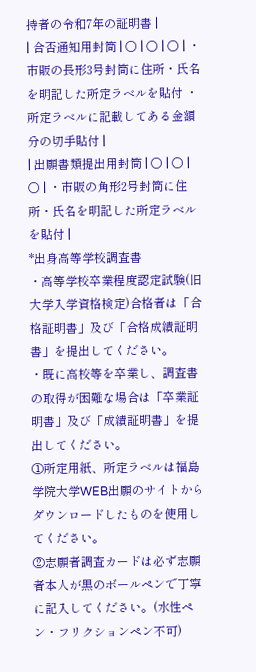持者の令和7年の証明書 |
| 合否通知用封筒 | 〇 | 〇 | 〇 | ・市販の長形3号封筒に住所・氏名を明記した所定ラベルを貼付 ・所定ラベルに記載してある金額分の切手貼付 |
| 出願書類提出用封筒 | 〇 | 〇 | 〇 | ・市販の角形2号封筒に住所・氏名を明記した所定ラベルを貼付 |
*出身高等学校調査書
・高等学校卒業程度認定試験(旧大学入学資格検定)合格者は「合格証明書」及び「合格成績証明書」を提出してください。
・既に高校等を卒業し、調査書の取得が困難な場合は「卒業証明書」及び「成績証明書」を提出してください。
①所定用紙、所定ラベルは福島学院大学WEB出願のサイトからダウンロードしたものを使用してください。
②志願者調査カードは必ず志願者本人が黒のボールペンで丁寧に記入してください。(水性ペン・フリクションペン不可)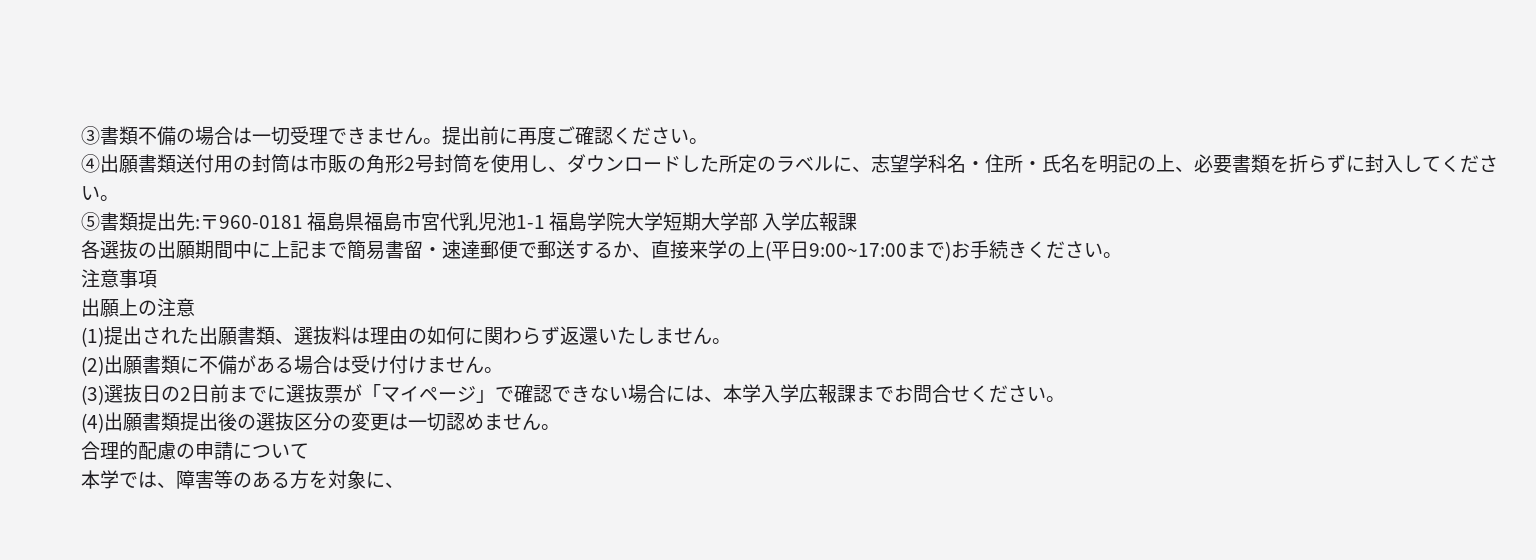③書類不備の場合は一切受理できません。提出前に再度ご確認ください。
④出願書類送付用の封筒は市販の角形2号封筒を使用し、ダウンロードした所定のラベルに、志望学科名・住所・氏名を明記の上、必要書類を折らずに封入してください。
⑤書類提出先:〒960-0181 福島県福島市宮代乳児池1-1 福島学院大学短期大学部 入学広報課
各選抜の出願期間中に上記まで簡易書留・速達郵便で郵送するか、直接来学の上(平日9:00~17:00まで)お手続きください。
注意事項
出願上の注意
(1)提出された出願書類、選抜料は理由の如何に関わらず返還いたしません。
(2)出願書類に不備がある場合は受け付けません。
(3)選抜日の2日前までに選抜票が「マイページ」で確認できない場合には、本学入学広報課までお問合せください。
(4)出願書類提出後の選抜区分の変更は一切認めません。
合理的配慮の申請について
本学では、障害等のある方を対象に、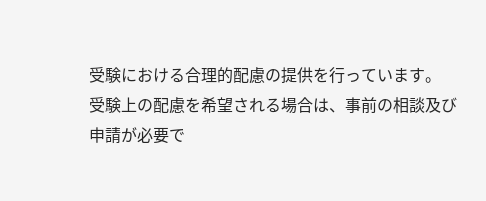受験における合理的配慮の提供を行っています。
受験上の配慮を希望される場合は、事前の相談及び申請が必要で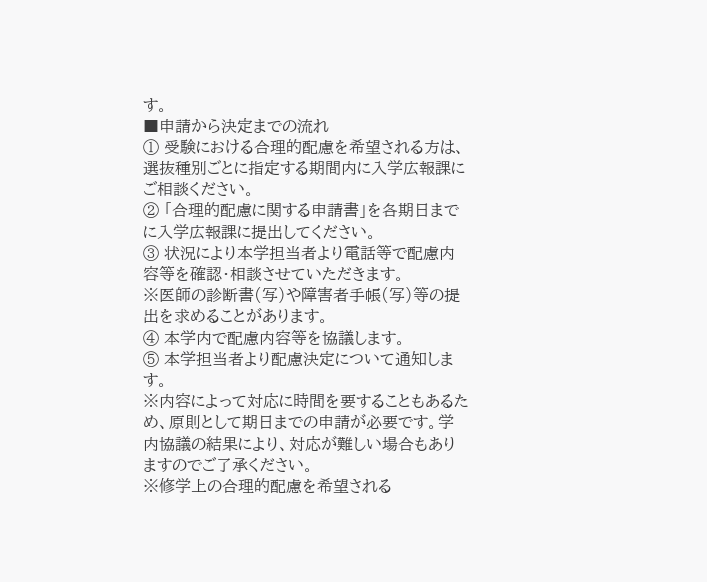す。
■申請から決定までの流れ
① 受験における合理的配慮を希望される方は、選抜種別ごとに指定する期間内に入学広報課にご相談ください。
② 「合理的配慮に関する申請書」を各期日までに入学広報課に提出してください。
③ 状況により本学担当者より電話等で配慮内容等を確認・相談させていただきます。
※医師の診断書(写)や障害者手帳(写)等の提出を求めることがあります。
④ 本学内で配慮内容等を協議します。
⑤ 本学担当者より配慮決定について通知します。
※内容によって対応に時間を要することもあるため、原則として期日までの申請が必要です。学内協議の結果により、対応が難しい場合もありますのでご了承ください。
※修学上の合理的配慮を希望される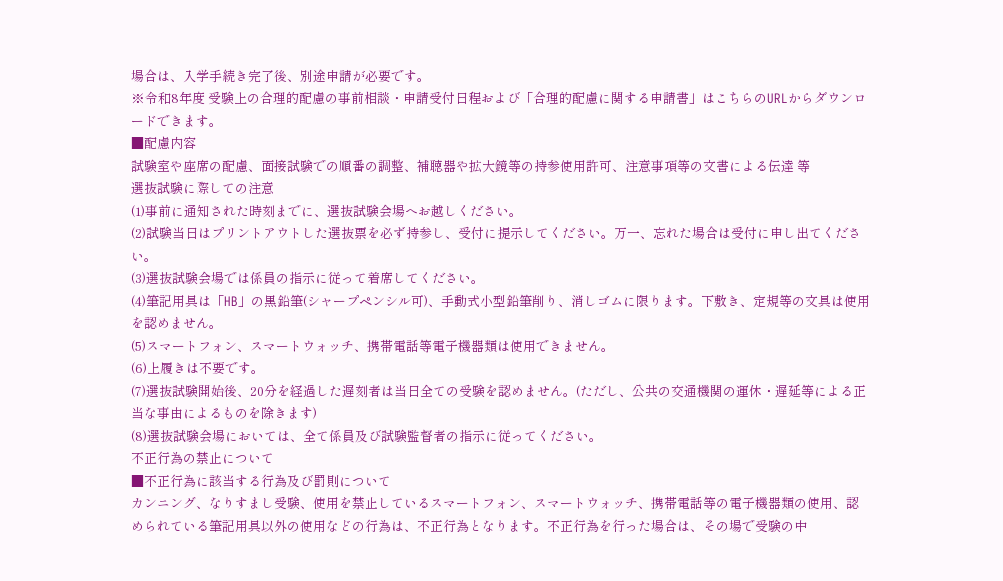場合は、入学手続き完了後、別途申請が必要です。
※令和8年度 受験上の合理的配慮の事前相談・申請受付日程および「合理的配慮に関する申請書」はこちらのURLからダウンロードできます。
■配慮内容
試験室や座席の配慮、面接試験での順番の調整、補聴器や拡大鏡等の持参使用許可、注意事項等の文書による伝達 等
選抜試験に際しての注意
(1)事前に通知された時刻までに、選抜試験会場へお越しください。
(2)試験当日はプリントアウトした選抜票を必ず持参し、受付に提示してください。万一、忘れた場合は受付に申し出てください。
(3)選抜試験会場では係員の指示に従って着席してください。
(4)筆記用具は「HB」の黒鉛筆(シャープペンシル可)、手動式小型鉛筆削り、消しゴムに限ります。下敷き、定規等の文具は使用を認めません。
(5)スマートフォン、スマートウォッチ、携帯電話等電子機器類は使用できません。
(6)上履きは不要です。
(7)選抜試験開始後、20分を経過した遅刻者は当日全ての受験を認めません。(ただし、公共の交通機関の運休・遅延等による正当な事由によるものを除きます)
(8)選抜試験会場においては、全て係員及び試験監督者の指示に従ってください。
不正行為の禁止について
■不正行為に該当する行為及び罰則について
カンニング、なりすまし受験、使用を禁止しているスマートフォン、スマートウォッチ、携帯電話等の電子機器類の使用、認められている筆記用具以外の使用などの行為は、不正行為となります。不正行為を行った場合は、その場で受験の中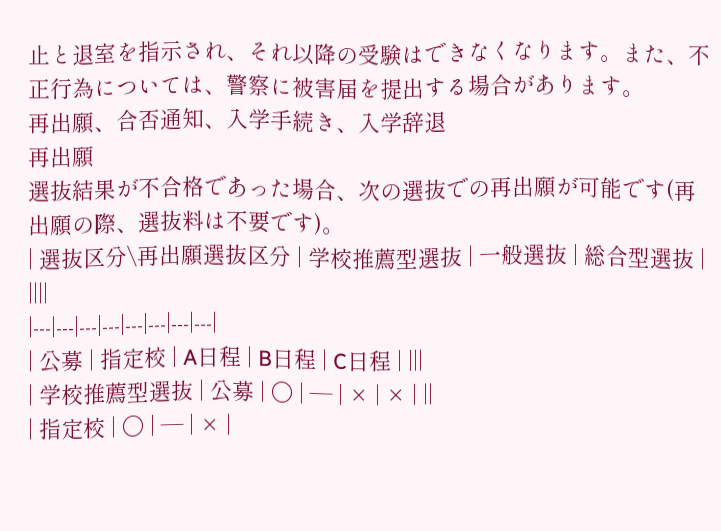止と退室を指示され、それ以降の受験はできなくなります。また、不正行為については、警察に被害届を提出する場合があります。
再出願、合否通知、入学手続き、入学辞退
再出願
選抜結果が不合格であった場合、次の選抜での再出願が可能です(再出願の際、選抜料は不要です)。
| 選抜区分\再出願選抜区分 | 学校推薦型選抜 | 一般選抜 | 総合型選抜 | ||||
|---|---|---|---|---|---|---|---|
| 公募 | 指定校 | A日程 | B日程 | C日程 | |||
| 学校推薦型選抜 | 公募 | 〇 | ― | × | × | ||
| 指定校 | 〇 | ― | × |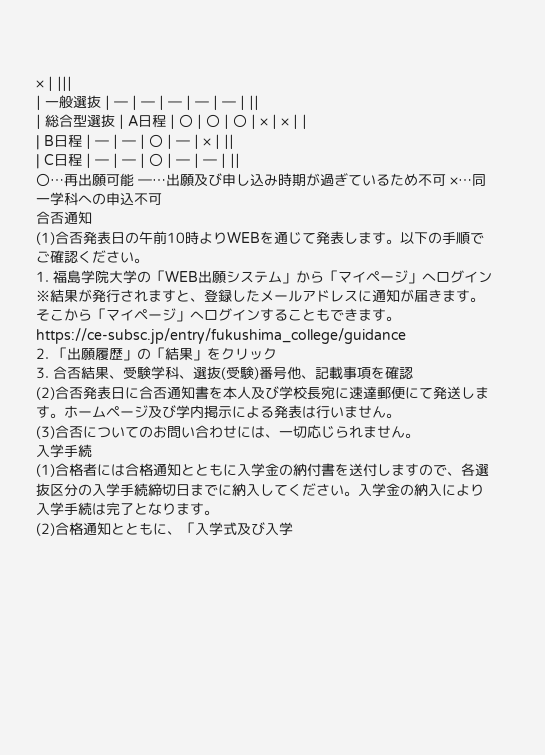× | |||
| 一般選抜 | ― | ― | ― | ― | ― | ||
| 総合型選抜 | A日程 | 〇 | 〇 | 〇 | × | × | |
| B日程 | ― | ― | 〇 | ― | × | ||
| C日程 | ― | ― | 〇 | ― | ― | ||
〇…再出願可能 ―…出願及び申し込み時期が過ぎているため不可 ×…同一学科への申込不可
合否通知
(1)合否発表日の午前10時よりWEBを通じて発表します。以下の手順でご確認ください。
1. 福島学院大学の「WEB出願システム」から「マイページ」へログイン
※結果が発行されますと、登録したメールアドレスに通知が届きます。そこから「マイページ」へログインすることもできます。
https://ce-subsc.jp/entry/fukushima_college/guidance
2. 「出願履歴」の「結果」をクリック
3. 合否結果、受験学科、選抜(受験)番号他、記載事項を確認
(2)合否発表日に合否通知書を本人及び学校長宛に速達郵便にて発送します。ホームページ及び学内掲示による発表は行いません。
(3)合否についてのお問い合わせには、一切応じられません。
入学手続
(1)合格者には合格通知とともに入学金の納付書を送付しますので、各選抜区分の入学手続締切日までに納入してください。入学金の納入により入学手続は完了となります。
(2)合格通知とともに、「入学式及び入学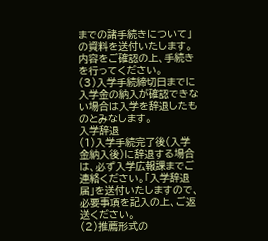までの諸手続きについて」の資料を送付いたします。内容をご確認の上、手続きを行ってください。
(3)入学手続締切日までに入学金の納入が確認できない場合は入学を辞退したものとみなします。
入学辞退
(1)入学手続完了後(入学金納入後)に辞退する場合は、必ず入学広報課までご連絡ください。「入学辞退届」を送付いたしますので、必要事項を記入の上、ご返送ください。
(2)推薦形式の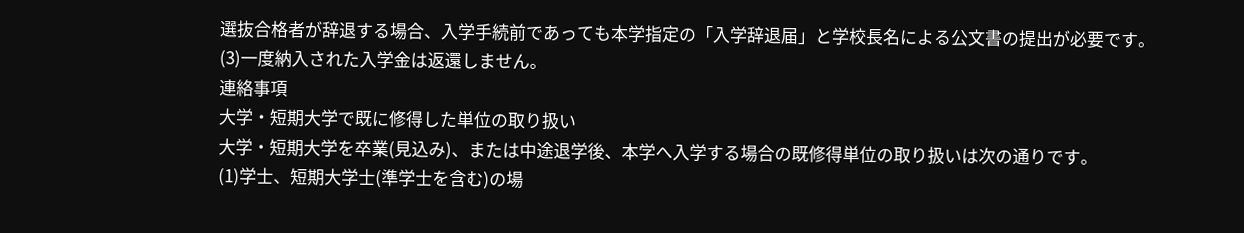選抜合格者が辞退する場合、入学手続前であっても本学指定の「入学辞退届」と学校長名による公文書の提出が必要です。
(3)一度納入された入学金は返還しません。
連絡事項
大学・短期大学で既に修得した単位の取り扱い
大学・短期大学を卒業(見込み)、または中途退学後、本学へ入学する場合の既修得単位の取り扱いは次の通りです。
(1)学士、短期大学士(準学士を含む)の場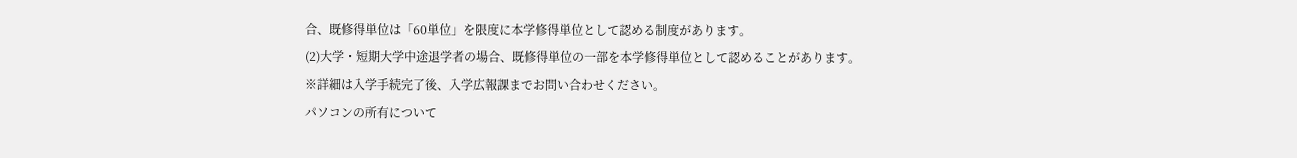合、既修得単位は「60単位」を限度に本学修得単位として認める制度があります。
(2)大学・短期大学中途退学者の場合、既修得単位の一部を本学修得単位として認めることがあります。
※詳細は入学手続完了後、入学広報課までお問い合わせください。
パソコンの所有について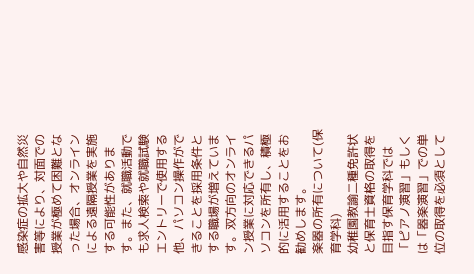感染症の拡大や自然災害等により、対面での授業が極めて困難となった場合、オンラインによる遠隔授業を実施する可能性があります。また、就職活動でも求人検索や就職試験エントリーで使用する他、パソコン操作ができることを採用条件とする職場が増えています。双方向のオンライン授業に対応できるパソコンを所有し、積極的に活用することをお勧めします。
楽器の所有について(保育学科)
幼稚園教諭二種免許状と保育士資格の取得を目指す保育学科では「ピアノ演習」もしくは「器楽演習」での単位の取得を必須として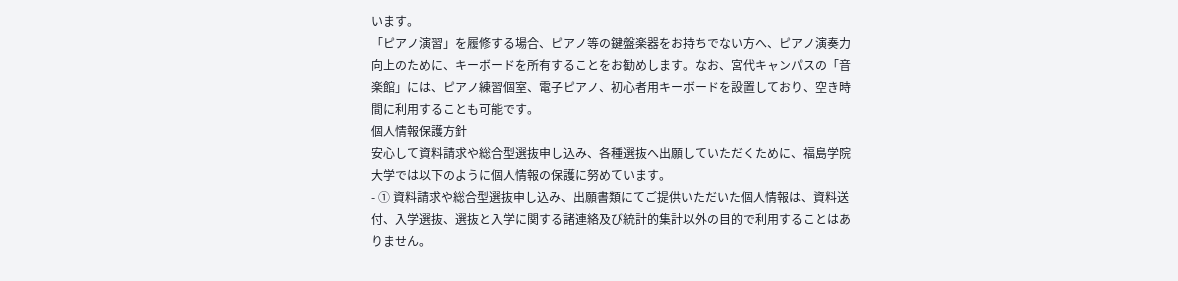います。
「ピアノ演習」を履修する場合、ピアノ等の鍵盤楽器をお持ちでない方へ、ピアノ演奏力向上のために、キーボードを所有することをお勧めします。なお、宮代キャンパスの「音楽館」には、ピアノ練習個室、電子ピアノ、初心者用キーボードを設置しており、空き時間に利用することも可能です。
個人情報保護方針
安心して資料請求や総合型選抜申し込み、各種選抜へ出願していただくために、福島学院大学では以下のように個人情報の保護に努めています。
- ① 資料請求や総合型選抜申し込み、出願書類にてご提供いただいた個人情報は、資料送付、入学選抜、選抜と入学に関する諸連絡及び統計的集計以外の目的で利用することはありません。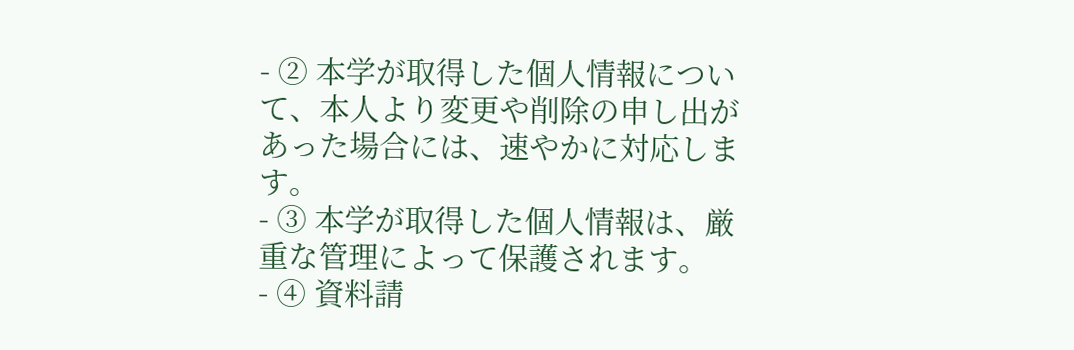- ② 本学が取得した個人情報について、本人より変更や削除の申し出があった場合には、速やかに対応します。
- ③ 本学が取得した個人情報は、厳重な管理によって保護されます。
- ④ 資料請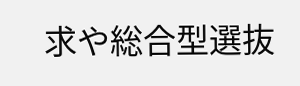求や総合型選抜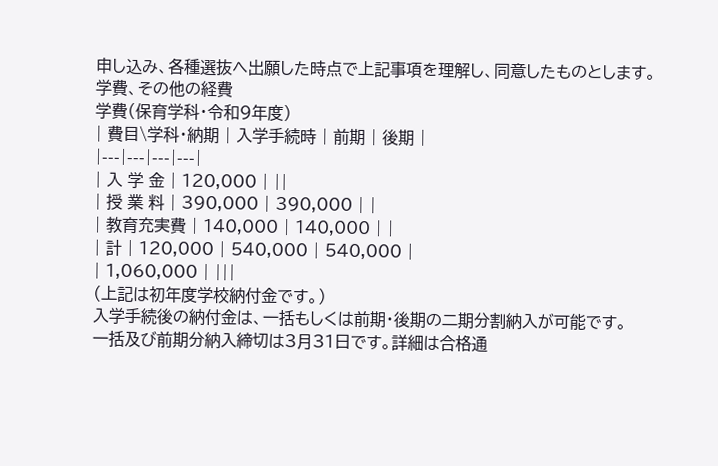申し込み、各種選抜へ出願した時点で上記事項を理解し、同意したものとします。
学費、その他の経費
学費(保育学科・令和9年度)
| 費目\学科・納期 | 入学手続時 | 前期 | 後期 |
|---|---|---|---|
| 入 学 金 | 120,000 | ||
| 授 業 料 | 390,000 | 390,000 | |
| 教育充実費 | 140,000 | 140,000 | |
| 計 | 120,000 | 540,000 | 540,000 |
| 1,060,000 | |||
(上記は初年度学校納付金です。)
入学手続後の納付金は、一括もしくは前期・後期の二期分割納入が可能です。
一括及び前期分納入締切は3月31日です。詳細は合格通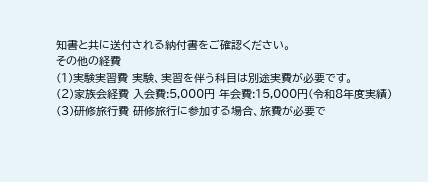知書と共に送付される納付書をご確認ください。
その他の経費
(1)実験実習費 実験、実習を伴う科目は別途実費が必要です。
(2)家族会経費 入会費:5,000円 年会費:15,000円(令和8年度実績)
(3)研修旅行費 研修旅行に参加する場合、旅費が必要で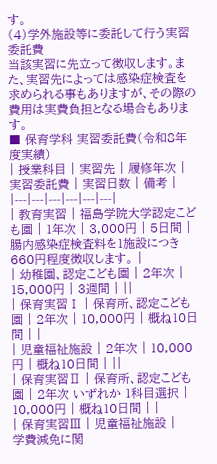す。
(4)学外施設等に委託して行う実習委託費
当該実習に先立って徴収します。また、実習先によっては感染症検査を求められる事もありますが、その際の費用は実費負担となる場合もあります。
■ 保育学科 実習委託費(令和8年度実績)
| 授業科目 | 実習先 | 履修年次 | 実習委託費 | 実習日数 | 備考 |
|---|---|---|---|---|---|
| 教育実習 | 福島学院大学認定こども園 | 1年次 | 3,000円 | 5日間 | 腸内感染症検査料を1施設につき660円程度徴収します。 |
| 幼稚園、認定こども園 | 2年次 | 15,000円 | 3週間 | ||
| 保育実習Ⅰ | 保育所、認定こども園 | 2年次 | 10,000円 | 概ね10日間 | |
| 児童福祉施設 | 2年次 | 10,000円 | 概ね10日間 | ||
| 保育実習Ⅱ | 保育所、認定こども園 | 2年次 いずれか 1科目選択 |
10,000円 | 概ね10日間 | |
| 保育実習Ⅲ | 児童福祉施設 |
学費減免に関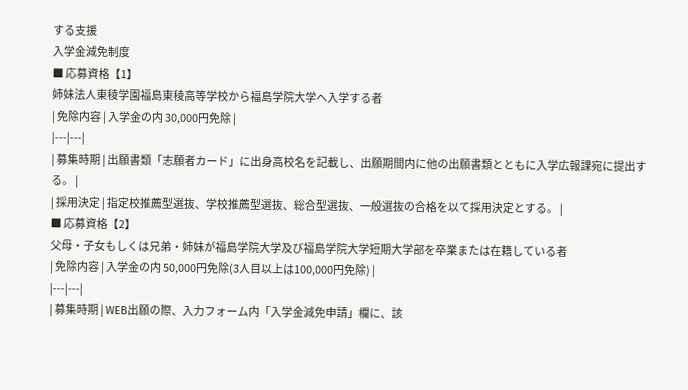する支援
入学金減免制度
■ 応募資格【1】
姉妹法人東稜学園福島東稜高等学校から福島学院大学へ入学する者
| 免除内容 | 入学金の内 30,000円免除 |
|---|---|
| 募集時期 | 出願書類「志願者カード」に出身高校名を記載し、出願期間内に他の出願書類とともに入学広報課宛に提出する。 |
| 採用決定 | 指定校推薦型選抜、学校推薦型選抜、総合型選抜、一般選抜の合格を以て採用決定とする。 |
■ 応募資格【2】
父母・子女もしくは兄弟・姉妹が福島学院大学及び福島学院大学短期大学部を卒業または在籍している者
| 免除内容 | 入学金の内 50,000円免除(3人目以上は100,000円免除) |
|---|---|
| 募集時期 | WEB出願の際、入力フォーム内「入学金減免申請」欄に、該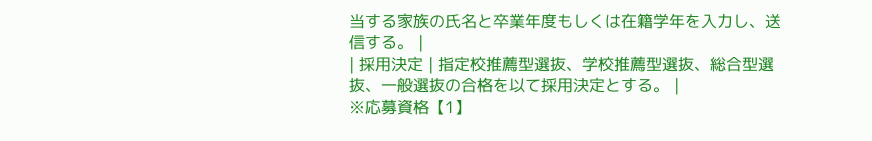当する家族の氏名と卒業年度もしくは在籍学年を入力し、送信する。 |
| 採用決定 | 指定校推薦型選抜、学校推薦型選抜、総合型選抜、一般選抜の合格を以て採用決定とする。 |
※応募資格【1】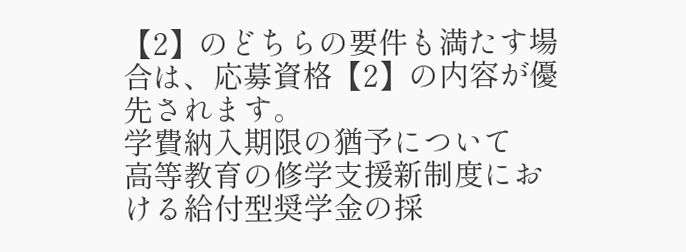【2】のどちらの要件も満たす場合は、応募資格【2】の内容が優先されます。
学費納入期限の猶予について
高等教育の修学支援新制度における給付型奨学金の採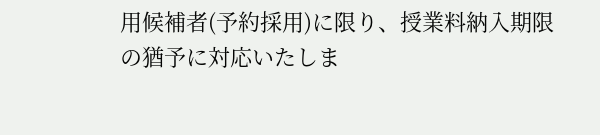用候補者(予約採用)に限り、授業料納入期限の猶予に対応いたしま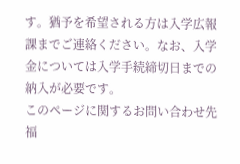す。猶予を希望される方は入学広報課までご連絡ください。なお、入学金については入学手続締切日までの納入が必要です。
このページに関するお問い合わせ先
福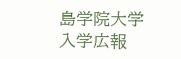島学院大学
入学広報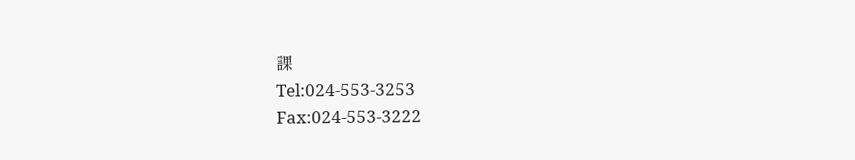課
Tel:024-553-3253
Fax:024-553-3222